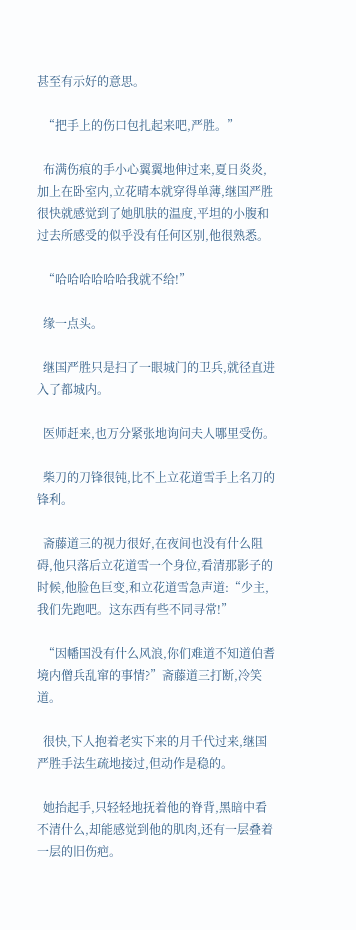甚至有示好的意思。

  “把手上的伤口包扎起来吧,严胜。”

  布满伤痕的手小心翼翼地伸过来,夏日炎炎,加上在卧室内,立花晴本就穿得单薄,继国严胜很快就感觉到了她肌肤的温度,平坦的小腹和过去所感受的似乎没有任何区别,他很熟悉。

  “哈哈哈哈哈哈我就不给!”

  缘一点头。

  继国严胜只是扫了一眼城门的卫兵,就径直进入了都城内。

  医师赶来,也万分紧张地询问夫人哪里受伤。

  柴刀的刀锋很钝,比不上立花道雪手上名刀的锋利。

  斋藤道三的视力很好,在夜间也没有什么阻碍,他只落后立花道雪一个身位,看清那影子的时候,他脸色巨变,和立花道雪急声道:“少主,我们先跑吧。这东西有些不同寻常!”

  “因幡国没有什么风浪,你们难道不知道伯耆境内僧兵乱窜的事情?”斋藤道三打断,冷笑道。

  很快,下人抱着老实下来的月千代过来,继国严胜手法生疏地接过,但动作是稳的。

  她抬起手,只轻轻地抚着他的脊背,黑暗中看不清什么,却能感觉到他的肌肉,还有一层叠着一层的旧伤疤。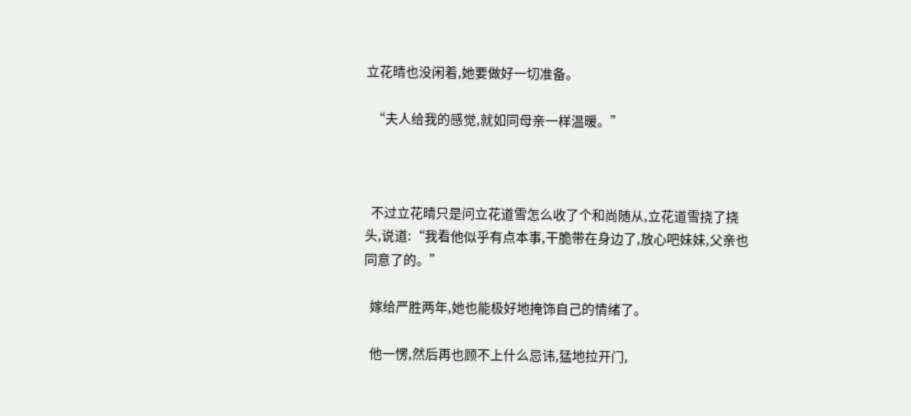立花晴也没闲着,她要做好一切准备。

  “夫人给我的感觉,就如同母亲一样温暖。”



  不过立花晴只是问立花道雪怎么收了个和尚随从,立花道雪挠了挠头,说道:“我看他似乎有点本事,干脆带在身边了,放心吧妹妹,父亲也同意了的。”

  嫁给严胜两年,她也能极好地掩饰自己的情绪了。

  他一愣,然后再也顾不上什么忌讳,猛地拉开门,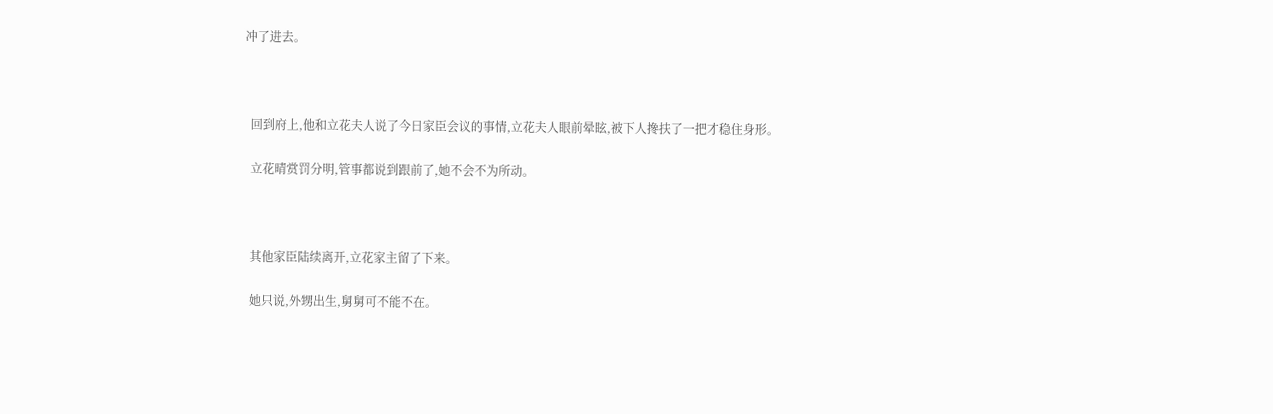冲了进去。



  回到府上,他和立花夫人说了今日家臣会议的事情,立花夫人眼前晕眩,被下人搀扶了一把才稳住身形。

  立花晴赏罚分明,管事都说到跟前了,她不会不为所动。



  其他家臣陆续离开,立花家主留了下来。

  她只说,外甥出生,舅舅可不能不在。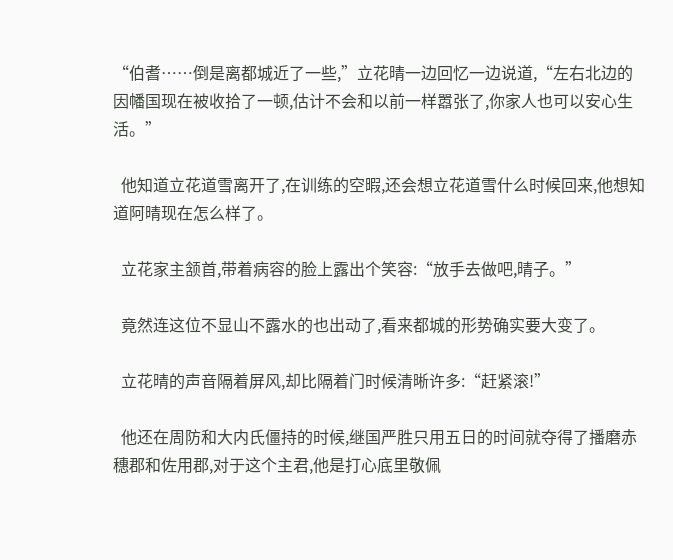“伯耆……倒是离都城近了一些,”立花晴一边回忆一边说道,“左右北边的因幡国现在被收拾了一顿,估计不会和以前一样嚣张了,你家人也可以安心生活。”

  他知道立花道雪离开了,在训练的空暇,还会想立花道雪什么时候回来,他想知道阿晴现在怎么样了。

  立花家主颔首,带着病容的脸上露出个笑容:“放手去做吧,晴子。”

  竟然连这位不显山不露水的也出动了,看来都城的形势确实要大变了。

  立花晴的声音隔着屏风,却比隔着门时候清晰许多:“赶紧滚!”

  他还在周防和大内氏僵持的时候,继国严胜只用五日的时间就夺得了播磨赤穗郡和佐用郡,对于这个主君,他是打心底里敬佩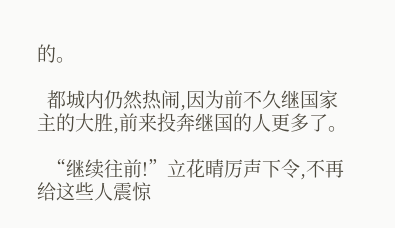的。

  都城内仍然热闹,因为前不久继国家主的大胜,前来投奔继国的人更多了。

  “继续往前!”立花晴厉声下令,不再给这些人震惊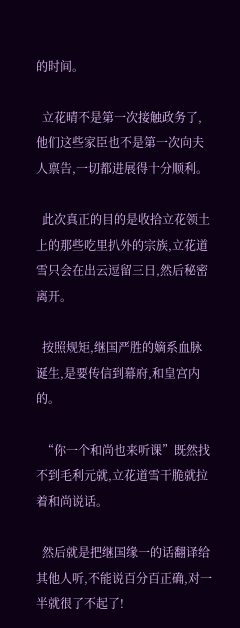的时间。

  立花晴不是第一次接触政务了,他们这些家臣也不是第一次向夫人禀告,一切都进展得十分顺利。

  此次真正的目的是收拾立花领土上的那些吃里扒外的宗族,立花道雪只会在出云逗留三日,然后秘密离开。

  按照规矩,继国严胜的嫡系血脉诞生,是要传信到幕府,和皇宫内的。

  “你一个和尚也来听课”既然找不到毛利元就,立花道雪干脆就拉着和尚说话。

  然后就是把继国缘一的话翻译给其他人听,不能说百分百正确,对一半就很了不起了!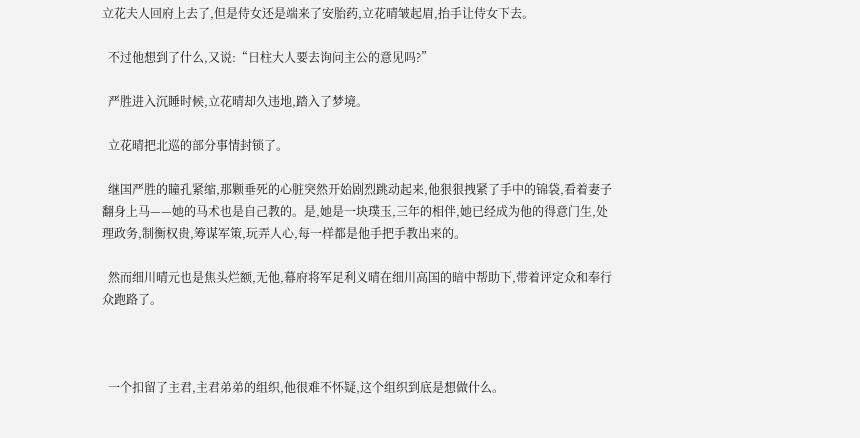立花夫人回府上去了,但是侍女还是端来了安胎药,立花晴皱起眉,抬手让侍女下去。

  不过他想到了什么,又说:“日柱大人要去询问主公的意见吗?”

  严胜进入沉睡时候,立花晴却久违地,踏入了梦境。

  立花晴把北巡的部分事情封锁了。

  继国严胜的瞳孔紧缩,那颗垂死的心脏突然开始剧烈跳动起来,他狠狠拽紧了手中的锦袋,看着妻子翻身上马——她的马术也是自己教的。是,她是一块璞玉,三年的相伴,她已经成为他的得意门生,处理政务,制衡权贵,筹谋军策,玩弄人心,每一样都是他手把手教出来的。

  然而细川晴元也是焦头烂额,无他,幕府将军足利义晴在细川高国的暗中帮助下,带着评定众和奉行众跑路了。



  一个扣留了主君,主君弟弟的组织,他很难不怀疑,这个组织到底是想做什么。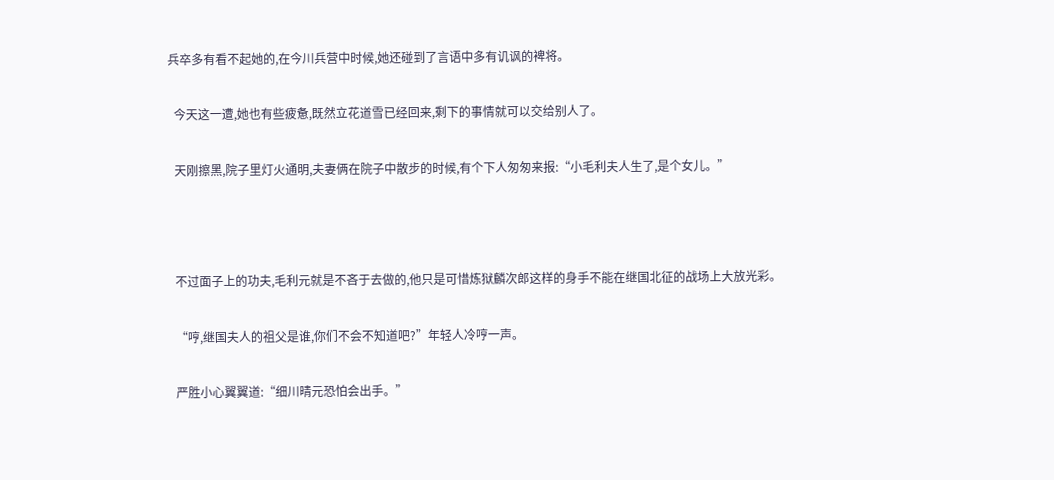兵卒多有看不起她的,在今川兵营中时候,她还碰到了言语中多有讥讽的裨将。

  今天这一遭,她也有些疲惫,既然立花道雪已经回来,剩下的事情就可以交给别人了。

  天刚擦黑,院子里灯火通明,夫妻俩在院子中散步的时候,有个下人匆匆来报:“小毛利夫人生了,是个女儿。”



  不过面子上的功夫,毛利元就是不吝于去做的,他只是可惜炼狱麟次郎这样的身手不能在继国北征的战场上大放光彩。

  “哼,继国夫人的祖父是谁,你们不会不知道吧?”年轻人冷哼一声。

  严胜小心翼翼道:“细川晴元恐怕会出手。”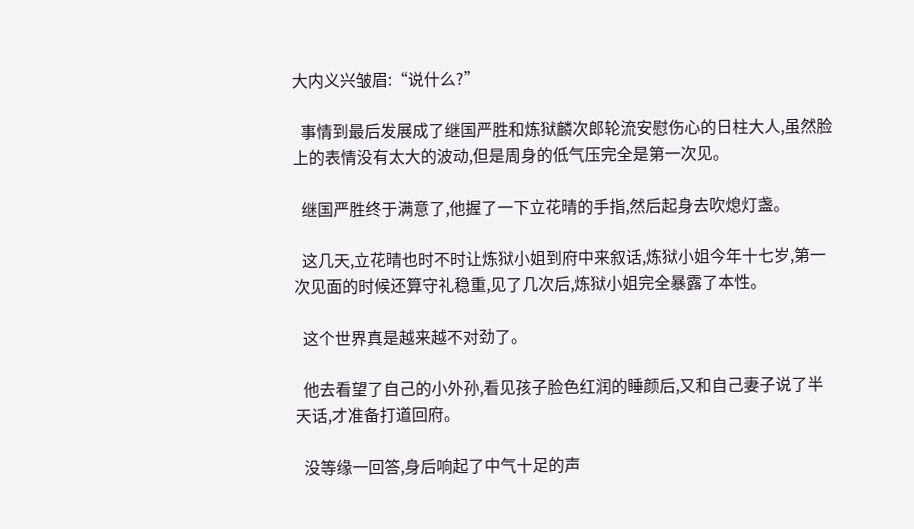大内义兴皱眉:“说什么?”

  事情到最后发展成了继国严胜和炼狱麟次郎轮流安慰伤心的日柱大人,虽然脸上的表情没有太大的波动,但是周身的低气压完全是第一次见。

  继国严胜终于满意了,他握了一下立花晴的手指,然后起身去吹熄灯盏。

  这几天,立花晴也时不时让炼狱小姐到府中来叙话,炼狱小姐今年十七岁,第一次见面的时候还算守礼稳重,见了几次后,炼狱小姐完全暴露了本性。

  这个世界真是越来越不对劲了。

  他去看望了自己的小外孙,看见孩子脸色红润的睡颜后,又和自己妻子说了半天话,才准备打道回府。

  没等缘一回答,身后响起了中气十足的声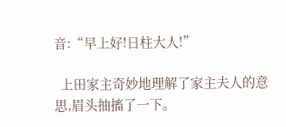音:“早上好!日柱大人!”

  上田家主奇妙地理解了家主夫人的意思,眉头抽搐了一下。